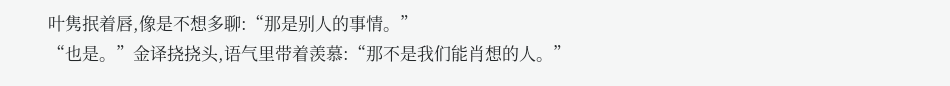叶隽抿着唇,像是不想多聊:“那是别人的事情。”
“也是。”金译挠挠头,语气里带着羡慕:“那不是我们能肖想的人。”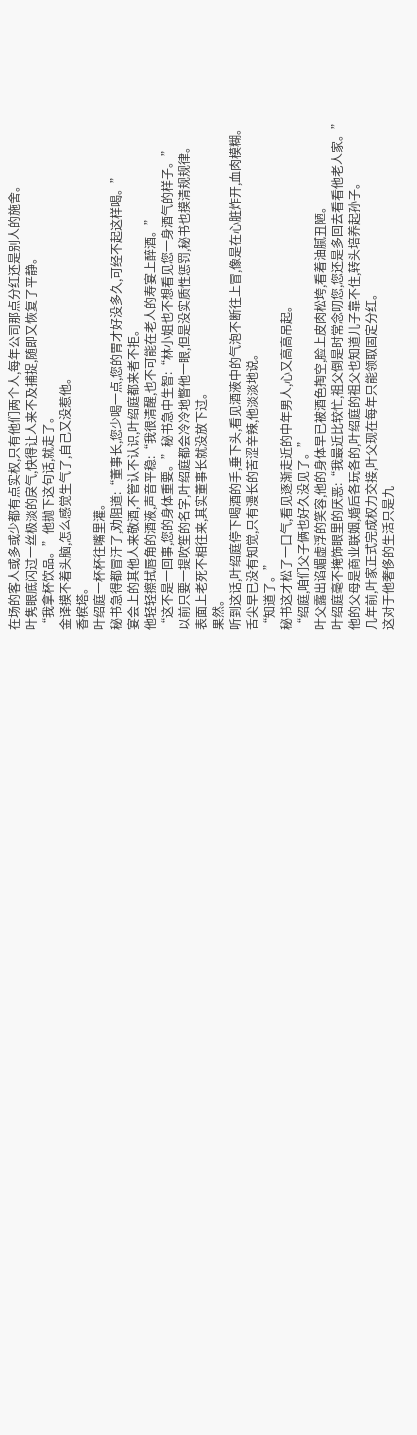在场的客人或多或少都有点实权,只有他们两个人,每年公司那点分红还是别人的施舍。
叶隽眼底闪过一丝极淡的戾气,快得让人来不及捕捉,随即又恢复了平静。
“我拿杯饮品。”他抛下这句话,就走了。
金译摸不着头脑,怎么感觉生气了,自己又没惹他。
香槟塔。
叶绍庭一杯杯往嘴里灌。
秘书急得都冒汗了,劝阻道:“董事长,您少喝一点,您的胃才好没多久,可经不起这样喝。”
宴会上的其他人来敬酒,不管认不认识,叶绍庭都来者不拒。
他轻轻擦拭唇角的酒液,声音平稳:“我很清醒,也不可能在老人的寿宴上醉酒。”
“这不是一回事,您的身体重要。”秘书急中生智:“林小姐也不想看见您一身酒气的样子。”
以前只要一提吹笙的名字,叶绍庭都会冷冷地瞥他一眼,但是没实质性惩罚,秘书也摸清规规律。
表面上老死不相往来,其实董事长就没放下过。
果然。
听到这话,叶绍庭停下喝酒的手,垂下头,看见酒液中的气泡不断往上冒,像是在心脏炸开,血肉模糊。
舌尖早已没有知觉,只有漫长的苦涩辛辣,他淡淡地说。
“知道了。”
秘书这才松了一口气,看见逐渐走近的中年男人,心又高高吊起。
“绍庭,咱们父子俩也好久没见了。”
叶父露出谄媚虚浮的笑容,他的身体早已被酒色掏空,脸上皮肉松垮,看着油腻丑陋。
叶绍庭毫不掩饰眼里的厌恶:“我最近比较忙,祖父倒是时常念叨您,您还是多回去看看他老人家。”
他的父母是商业联姻,婚后各玩各的,叶绍庭的祖父也知道儿子靠不住,转头培养起孙子。
几年前,叶家正式完成权力交接,叶父现在每年只能领取固定分红。
这对于他奢侈的生活只是九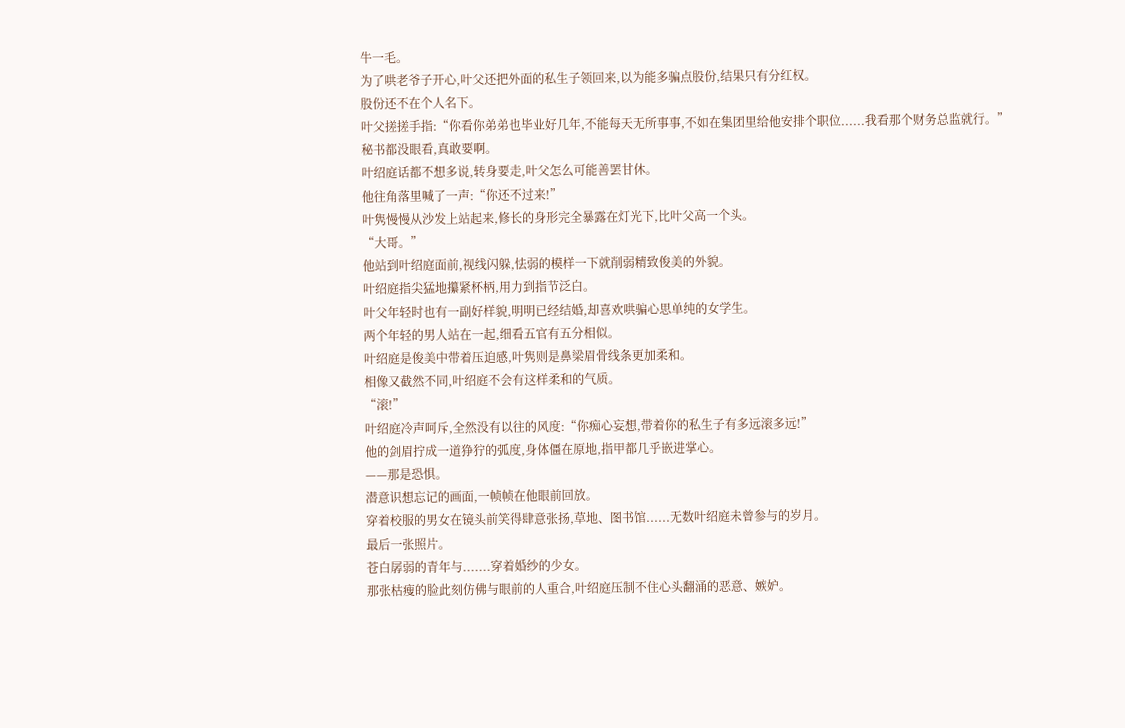牛一毛。
为了哄老爷子开心,叶父还把外面的私生子领回来,以为能多骗点股份,结果只有分红权。
股份还不在个人名下。
叶父搓搓手指:“你看你弟弟也毕业好几年,不能每天无所事事,不如在集团里给他安排个职位......我看那个财务总监就行。”
秘书都没眼看,真敢要啊。
叶绍庭话都不想多说,转身要走,叶父怎么可能善罢甘休。
他往角落里喊了一声:“你还不过来!”
叶隽慢慢从沙发上站起来,修长的身形完全暴露在灯光下,比叶父高一个头。
“大哥。”
他站到叶绍庭面前,视线闪躲,怯弱的模样一下就削弱精致俊美的外貌。
叶绍庭指尖猛地攥紧杯柄,用力到指节泛白。
叶父年轻时也有一副好样貌,明明已经结婚,却喜欢哄骗心思单纯的女学生。
两个年轻的男人站在一起,细看五官有五分相似。
叶绍庭是俊美中带着压迫感,叶隽则是鼻梁眉骨线条更加柔和。
相像又截然不同,叶绍庭不会有这样柔和的气质。
“滚!”
叶绍庭冷声呵斥,全然没有以往的风度:“你痴心妄想,带着你的私生子有多远滚多远!”
他的剑眉拧成一道狰狞的弧度,身体僵在原地,指甲都几乎嵌进掌心。
——那是恐惧。
潜意识想忘记的画面,一帧帧在他眼前回放。
穿着校服的男女在镜头前笑得肆意张扬,草地、图书馆......无数叶绍庭未曾参与的岁月。
最后一张照片。
苍白孱弱的青年与.......穿着婚纱的少女。
那张枯瘦的脸此刻仿佛与眼前的人重合,叶绍庭压制不住心头翻涌的恶意、嫉妒。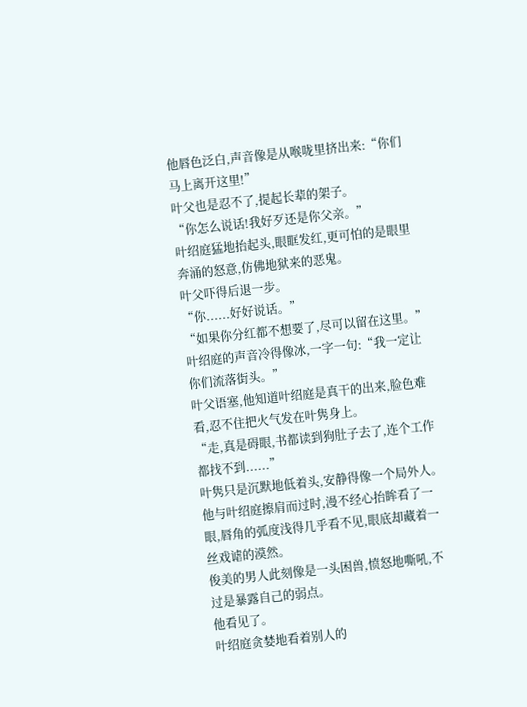他唇色泛白,声音像是从喉咙里挤出来:“你们马上离开这里!”
叶父也是忍不了,提起长辈的架子。
“你怎么说话!我好歹还是你父亲。”
叶绍庭猛地抬起头,眼眶发红,更可怕的是眼里奔涌的怒意,仿佛地狱来的恶鬼。
叶父吓得后退一步。
“你......好好说话。”
“如果你分红都不想要了,尽可以留在这里。”叶绍庭的声音冷得像冰,一字一句:“我一定让你们流落街头。”
叶父语塞,他知道叶绍庭是真干的出来,脸色难看,忍不住把火气发在叶隽身上。
“走,真是碍眼,书都读到狗肚子去了,连个工作都找不到......”
叶隽只是沉默地低着头,安静得像一个局外人。
他与叶绍庭擦肩而过时,漫不经心抬眸看了一眼,唇角的弧度浅得几乎看不见,眼底却藏着一丝戏谑的漠然。
俊美的男人此刻像是一头困兽,愤怒地嘶吼,不过是暴露自己的弱点。
他看见了。
叶绍庭贪婪地看着别人的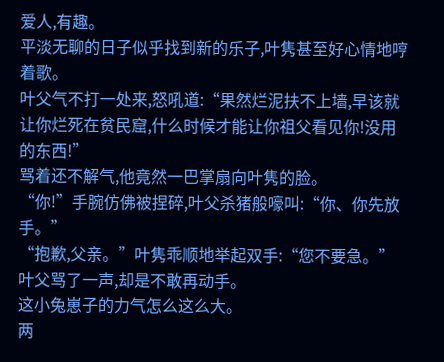爱人,有趣。
平淡无聊的日子似乎找到新的乐子,叶隽甚至好心情地哼着歌。
叶父气不打一处来,怒吼道:“果然烂泥扶不上墙,早该就让你烂死在贫民窟,什么时候才能让你祖父看见你!没用的东西!”
骂着还不解气,他竟然一巴掌扇向叶隽的脸。
“你!”手腕仿佛被捏碎,叶父杀猪般嚎叫:“你、你先放手。”
“抱歉,父亲。”叶隽乖顺地举起双手:“您不要急。”
叶父骂了一声,却是不敢再动手。
这小兔崽子的力气怎么这么大。
两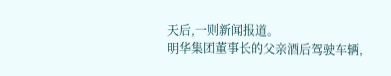天后,一则新闻报道。
明华集团董事长的父亲酒后驾驶车辆,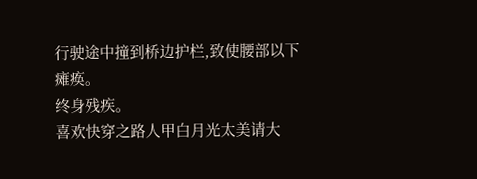行驶途中撞到桥边护栏,致使腰部以下瘫痪。
终身残疾。
喜欢快穿之路人甲白月光太美请大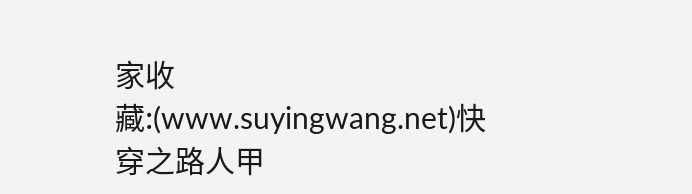家收藏:(www.suyingwang.net)快穿之路人甲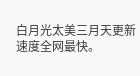白月光太美三月天更新速度全网最快。